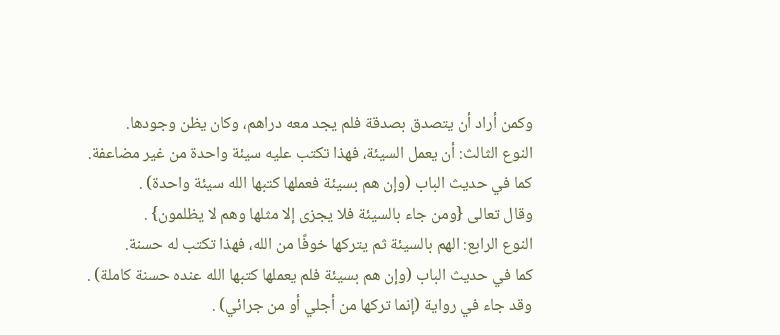وكمن أراد أن يتصدق بصدقة فلم يجد معه دراهم، وكان يظن وجودها.
النوع الثالث: أن يعمل السيئة، فهذا تكتب عليه سيئة واحدة من غير مضاعفة.
كما في حديث الباب (وإن هم بسيئة فعملها كتبها الله سيئة واحدة) .
وقال تعالى {ومن جاء بالسيئة فلا يجزى إلا مثلها وهم لا يظلمون} .
النوع الرابع: الهم بالسيئة ثم يتركها خوفًا من الله، فهذا تكتب له حسنة.
كما في حديث الباب (وإن هم بسيئة فلم يعملها كتبها الله عنده حسنة كاملة) .
وقد جاء في رواية (إنما تركها من أجلي أو من جرائي) .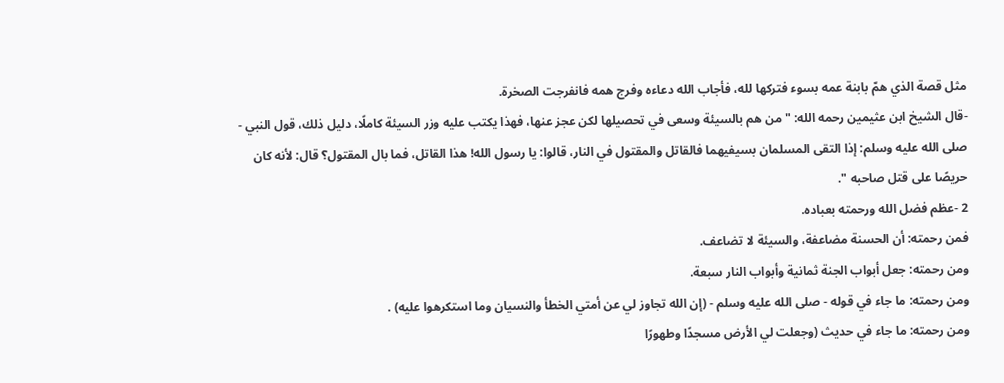مثل قصة الذي همّ بابنة عمه بسوء فتركها لله، فأجاب الله دعاءه وفرج همه فانفرجت الصخرة.
-قال الشيخ ابن عثيمين رحمه الله: " من هم بالسيئة وسعى في تحصيلها لكن عجز عنها، فهذا يكتب عليه وزر السيئة كاملًا، دليل ذلك، قول النبي - صلى الله عليه وسلم: إذا التقى المسلمان بسيفيهما فالقاتل والمقتول في النار، قالوا: يا رسول الله! هذا القاتل، فما بال المقتول؟ قال: لأنه كان حريصًا على قتل صاحبه ".
2 -عظم فضل الله ورحمته بعباده.
فمن رحمته: أن الحسنة مضاعفة، والسيئة لا تضاعف.
ومن رحمته: جعل أبواب الجنة ثمانية وأبواب النار سبعة.
ومن رحمته: ما جاء في قوله - صلى الله عليه وسلم - (إن الله تجاوز لي عن أمتي الخطأ والنسيان وما استكرهوا عليه) .
ومن رحمته: ما جاء في حديث (وجعلت لي الأرض مسجدًا وطهورًا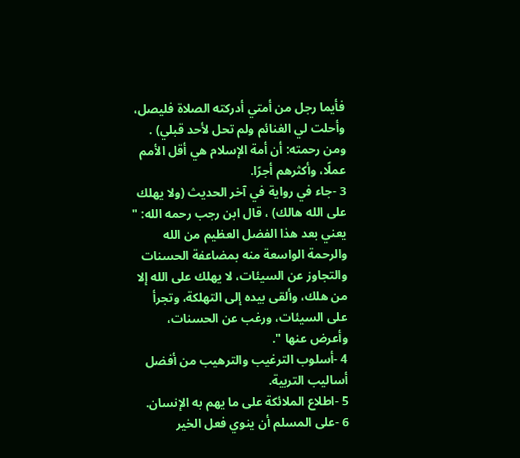فأيما رجل من أمتي أدركته الصلاة فليصل، وأحلت لي الغنائم ولم تحل لأحد قبلي) .
ومن رحمته: أن أمة الإسلام هي أقل الأمم عملًا، وأكثرهم أجرًا.
3 -جاء في رواية في آخر الحديث (ولا يهلك على الله هالك) ، قال ابن رجب رحمه الله: " يعني بعد هذا الفضل العظيم من الله والرحمة الواسعة منه بمضاعفة الحسنات والتجاوز عن السيئات، لا يهلك على الله إلا من هلك، وألقى بيده إلى التهلكة، وتجرأ على السيئات، ورغب عن الحسنات، وأعرض عنها ".
4 -أسلوب الترغيب والترهيب من أفضل أساليب التربية.
5 -اطلاع الملائكة على ما يهم به الإنسان.
6 -على المسلم أن ينوي فعل الخير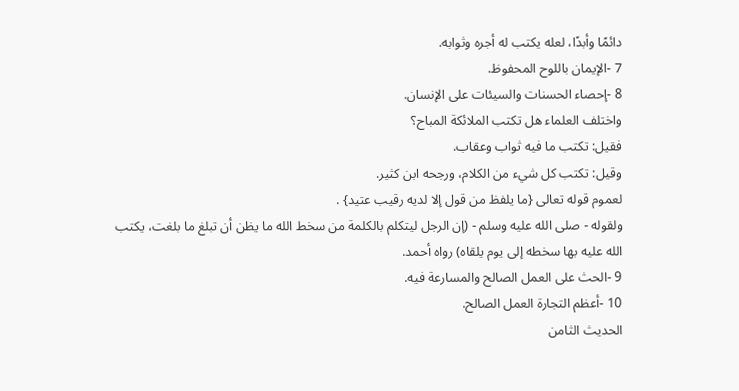دائمًا وأبدًا، لعله يكتب له أجره وثوابه.
7 -الإيمان باللوح المحفوظ.
8 -إحصاء الحسنات والسيئات على الإنسان.
واختلف العلماء هل تكتب الملائكة المباح؟
فقيل: تكتب ما فيه ثواب وعقاب.
وقيل: تكتب كل شيء من الكلام، ورجحه ابن كثير.
لعموم قوله تعالى {ما يلفظ من قول إلا لديه رقيب عتيد} .
ولقوله - صلى الله عليه وسلم - (إن الرجل ليتكلم بالكلمة من سخط الله ما يظن أن تبلغ ما بلغت، يكتب الله عليه بها سخطه إلى يوم يلقاه) رواه أحمد.
9 -الحث على العمل الصالح والمسارعة فيه.
10 -أعظم التجارة العمل الصالح.
الحديث الثامن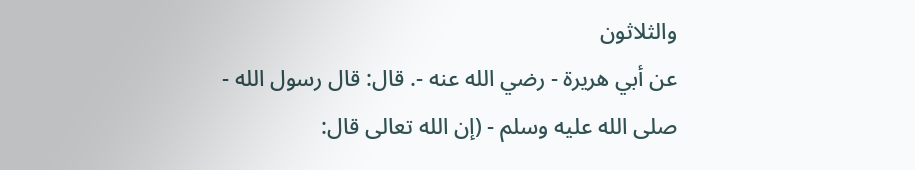والثلاثون
عن أبي هريرة - رضي الله عنه -. قال: قال رسول الله - صلى الله عليه وسلم - (إن الله تعالى قال: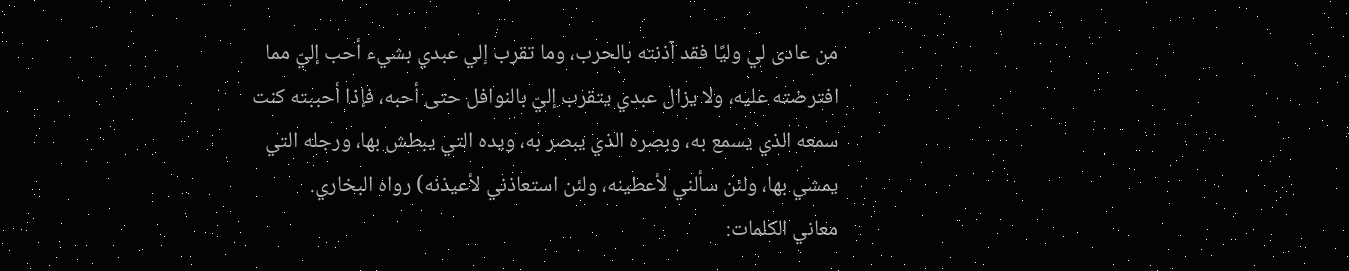من عادى لي وليًا فقد آذنته بالحرب، وما تقرب إلي عبدي بشيء أحب إليّ مما افترضته عليه، ولا يزال عبدي يتقرب إليّ بالنوافل حتى أحبه، فإذا أحببته كنت سمعه الذي يسمع به، وبصره الذي يبصر به، ويده التي يبطش بها، ورجله التي يمشي بها، ولئن سألني لأعطينه، ولئن استعاذني لأعيذنه) رواه البخاري.
معاني الكلمات: